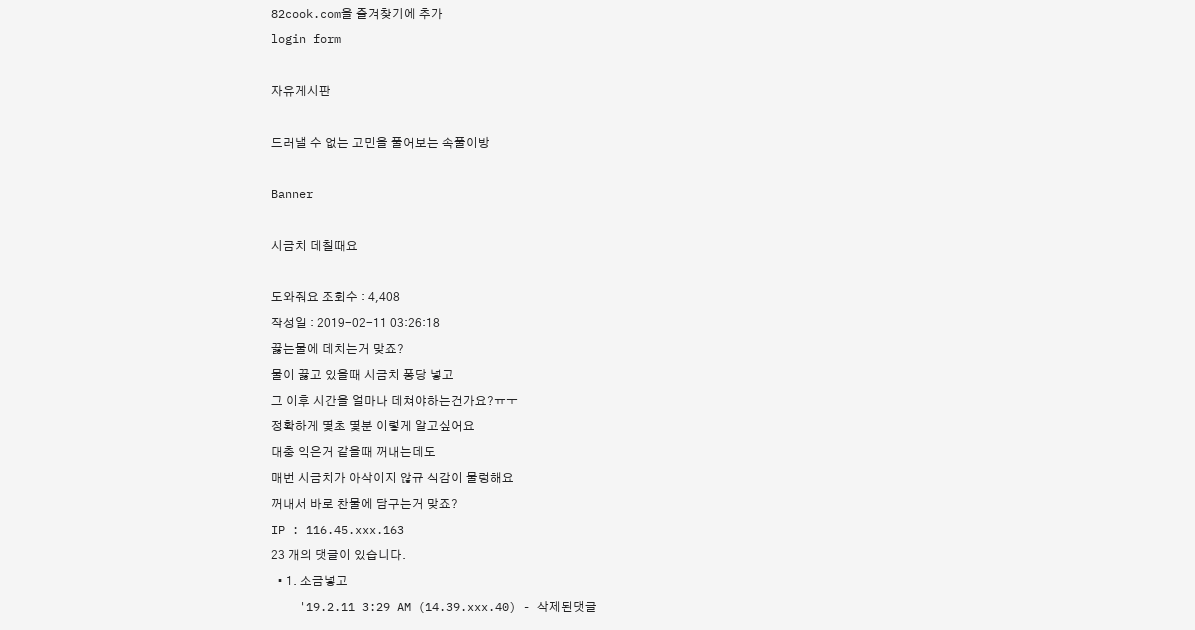82cook.com을 즐겨찾기에 추가
login form

자유게시판

드러낼 수 없는 고민을 풀어보는 속풀이방

Banner

시금치 데칠때요

도와줘요 조회수 : 4,408
작성일 : 2019-02-11 03:26:18
끓는물에 데치는거 맞죠?
물이 끓고 있을때 시금치 퐁당 넣고
그 이후 시간을 얼마나 데쳐야하는건가요?ㅠㅜ
정확하게 몇초 몇분 이렇게 알고싶어요
대충 익은거 같을때 꺼내는데도
매번 시금치가 아삭이지 않규 식감이 물렁해요
꺼내서 바로 찬물에 담구는거 맞죠?
IP : 116.45.xxx.163
23 개의 댓글이 있습니다.
  • 1. 소금넣고
    '19.2.11 3:29 AM (14.39.xxx.40) - 삭제된댓글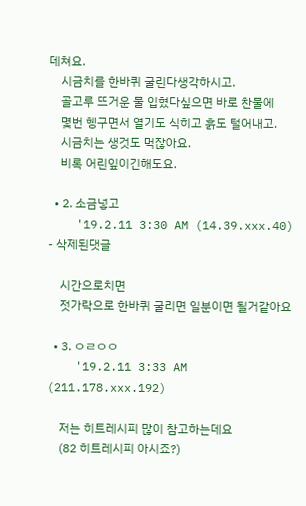데쳐요.
    시금치를 한바퀴 굴린다생각하시고.
    골고루 뜨거운 물 입혔다싶으면 바로 찬물에
    몇번 헹구면서 열기도 식히고 흙도 털어내고.
    시금치는 생것도 먹잖아요.
    비록 어린잎이긴해도요.

  • 2. 소금넣고
    '19.2.11 3:30 AM (14.39.xxx.40) - 삭제된댓글

    시간으로치면
    젓가락으로 한바퀴 굴리면 일분이면 될거같아요

  • 3. ㅇㄹㅇㅇ
    '19.2.11 3:33 AM (211.178.xxx.192)

    저는 히트레시피 많이 참고하는데요
    (82 히트레시피 아시죠?)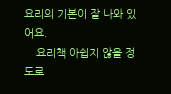요리의 기본이 잘 나와 있어요.
    요리책 아쉽지 않을 정도로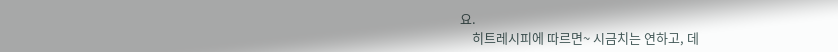요.
    히트레시피에 따르면~ 시금치는 연하고, 데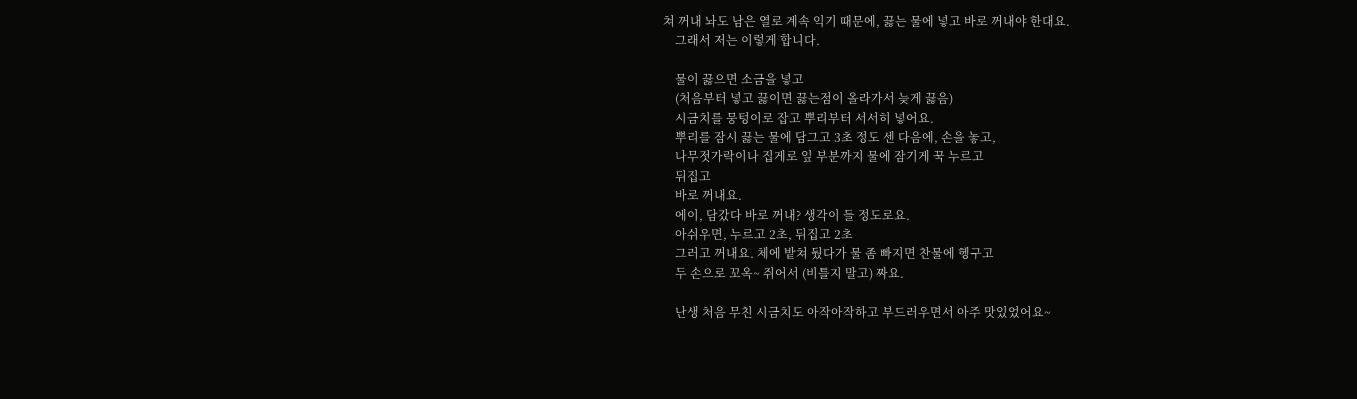쳐 꺼내 놔도 남은 열로 계속 익기 때문에, 끓는 물에 넣고 바로 꺼내야 한대요.
    그래서 저는 이렇게 합니다.

    물이 끓으면 소금을 넣고
    (처음부터 넣고 끓이면 끓는점이 올라가서 늦게 끓음)
    시금치를 뭉텅이로 잡고 뿌리부터 서서히 넣어요.
    뿌리를 잠시 끓는 물에 담그고 3초 정도 센 다음에, 손을 놓고,
    나무젓가락이나 집게로 잎 부분까지 물에 잠기게 꾹 누르고
    뒤집고
    바로 꺼내요.
    에이, 담갔다 바로 꺼내? 생각이 들 정도로요.
    아쉬우면, 누르고 2초, 뒤집고 2초
    그러고 꺼내요. 체에 밭쳐 뒀다가 물 좀 빠지면 찬물에 헹구고
    두 손으로 꼬옥~ 쥐어서 (비틀지 말고) 짜요.

    난생 처음 무친 시금치도 아작아작하고 부드러우면서 아주 맛있었어요~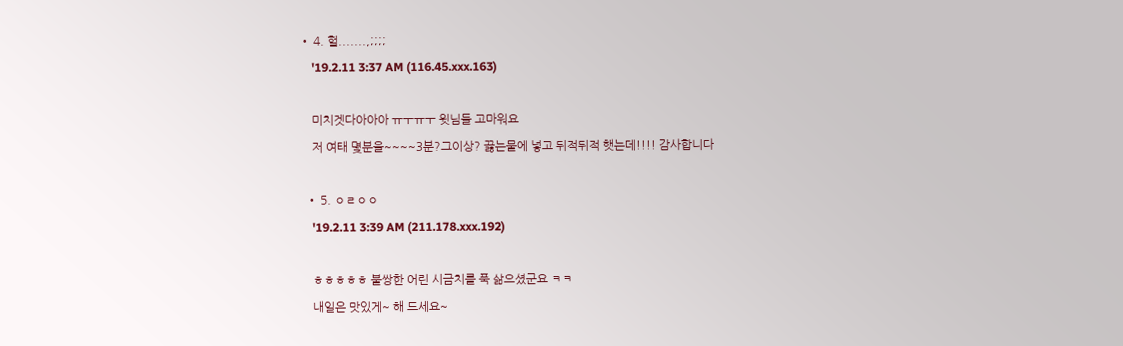• 4. 헐.......,;;;;
    '19.2.11 3:37 AM (116.45.xxx.163)

    미치겟다아아아 ㅠㅜㅠㅜ 윗님들 고마워요
    저 여태 몇분을~~~~3분?그이상? 끓는물에 넣고 뒤적뒤적 햇는데!!!! 감사합니다

  • 5. ㅇㄹㅇㅇ
    '19.2.11 3:39 AM (211.178.xxx.192)

    ㅎㅎㅎㅎㅎ 불쌍한 어린 시금치를 푹 삶으셨군요 ㅋㅋ
    내일은 맛있게~ 해 드세요~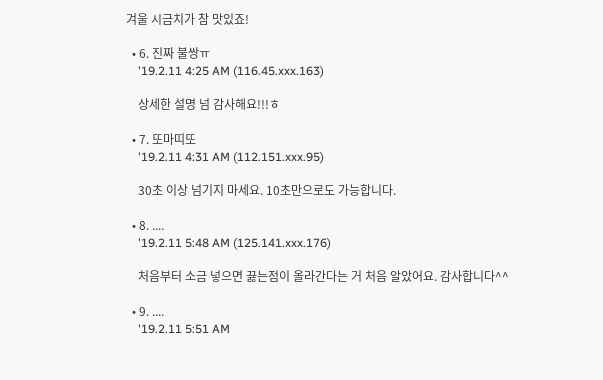겨울 시금치가 참 맛있죠!

  • 6. 진짜 불쌍ㅠ
    '19.2.11 4:25 AM (116.45.xxx.163)

    상세한 설명 넘 감사해요!!!ㅎ

  • 7. 또마띠또
    '19.2.11 4:31 AM (112.151.xxx.95)

    30초 이상 넘기지 마세요. 10초만으로도 가능합니다.

  • 8. ....
    '19.2.11 5:48 AM (125.141.xxx.176)

    처음부터 소금 넣으면 끓는점이 올라간다는 거 처음 알았어요. 감사합니다^^

  • 9. ....
    '19.2.11 5:51 AM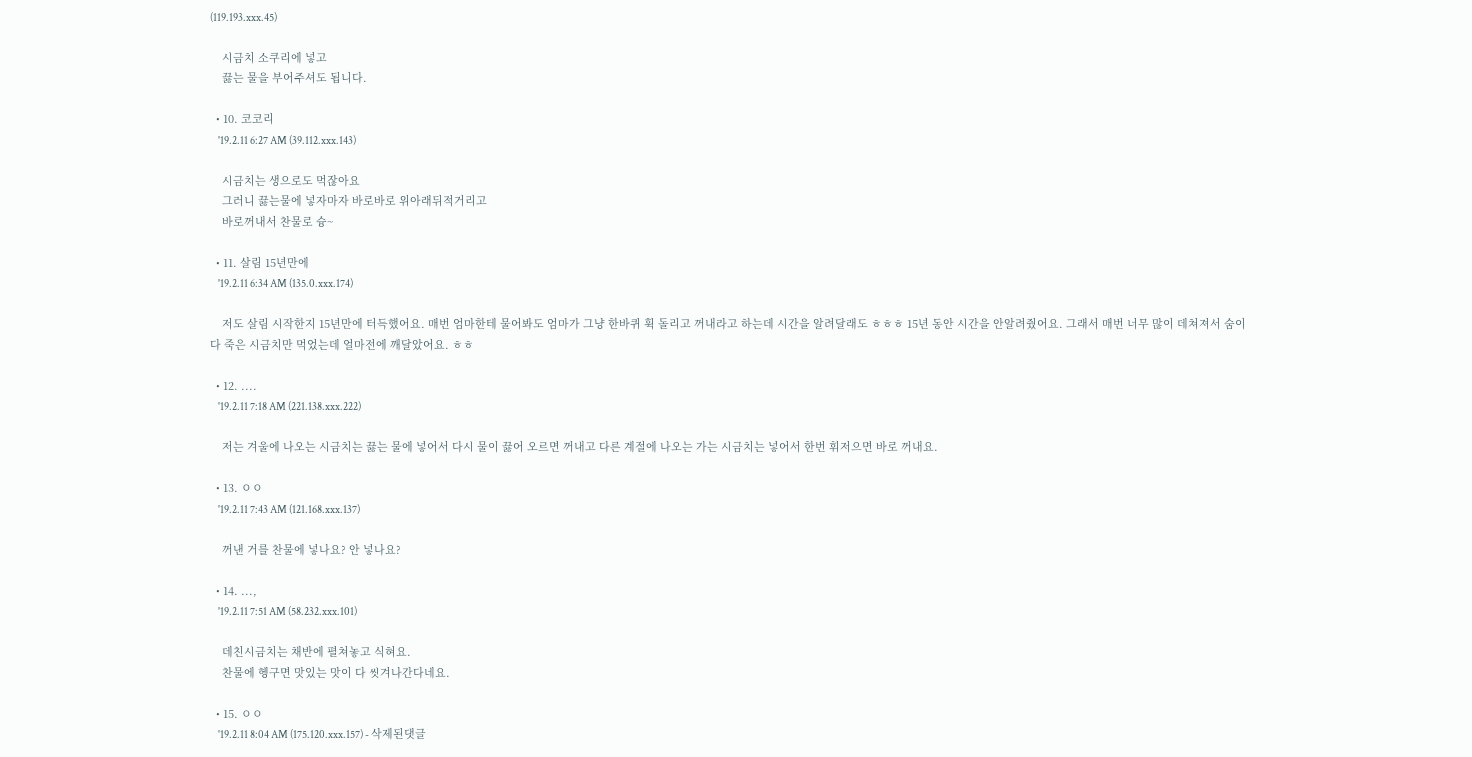(119.193.xxx.45)

    시금치 소쿠리에 넣고
    끓는 물을 부어주셔도 됩니다.

  • 10. 코코리
    '19.2.11 6:27 AM (39.112.xxx.143)

    시금치는 생으로도 먹잖아요
    그러니 끓는물에 넣자마자 바로바로 위아래뒤적거리고
    바로꺼내서 찬물로 슝~

  • 11. 살림 15년만에
    '19.2.11 6:34 AM (135.0.xxx.174)

    저도 살림 시작한지 15년만에 터득했어요. 매번 엄마한테 물어봐도 엄마가 그냥 한바퀴 휙 돌리고 꺼내라고 하는데 시간을 알려달래도 ㅎㅎㅎ 15년 동안 시간을 안알려줬어요. 그래서 매번 너무 많이 데쳐져서 숨이 다 죽은 시금치만 먹었는데 얼마전에 깨달았어요. ㅎㅎ

  • 12. ....
    '19.2.11 7:18 AM (221.138.xxx.222)

    저는 겨울에 나오는 시금치는 끓는 물에 넣어서 다시 물이 끓어 오르면 꺼내고 다른 계절에 나오는 가는 시금치는 넣어서 한번 휘저으면 바로 꺼내요.

  • 13. ㅇㅇ
    '19.2.11 7:43 AM (121.168.xxx.137)

    꺼낸 거를 찬물에 넣나요? 안 넣나요?

  • 14. ...,
    '19.2.11 7:51 AM (58.232.xxx.101)

    데친시금치는 채반에 펼쳐놓고 식혀요.
    찬물에 헹구면 맛있는 맛이 다 씻겨나간다네요.

  • 15. ㅇㅇ
    '19.2.11 8:04 AM (175.120.xxx.157) - 삭제된댓글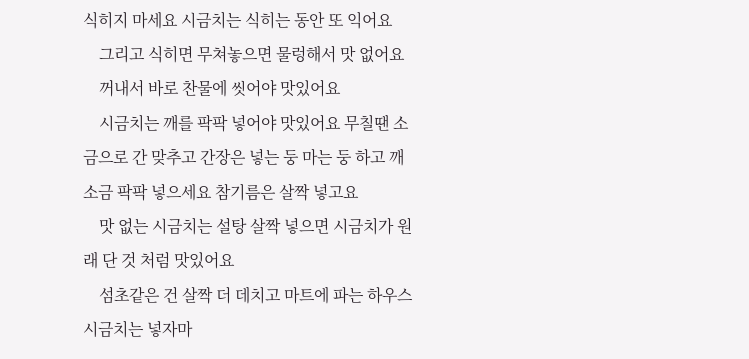식히지 마세요 시금치는 식히는 동안 또 익어요
    그리고 식히면 무쳐놓으면 물렁해서 맛 없어요
    꺼내서 바로 찬물에 씻어야 맛있어요
    시금치는 깨를 팍팍 넣어야 맛있어요 무칠땐 소금으로 간 맞추고 간장은 넣는 둥 마는 둥 하고 깨소금 팍팍 넣으세요 참기름은 살짝 넣고요
    맛 없는 시금치는 설탕 살짝 넣으면 시금치가 원래 단 것 처럼 맛있어요
    섬초같은 건 살짝 더 데치고 마트에 파는 하우스 시금치는 넣자마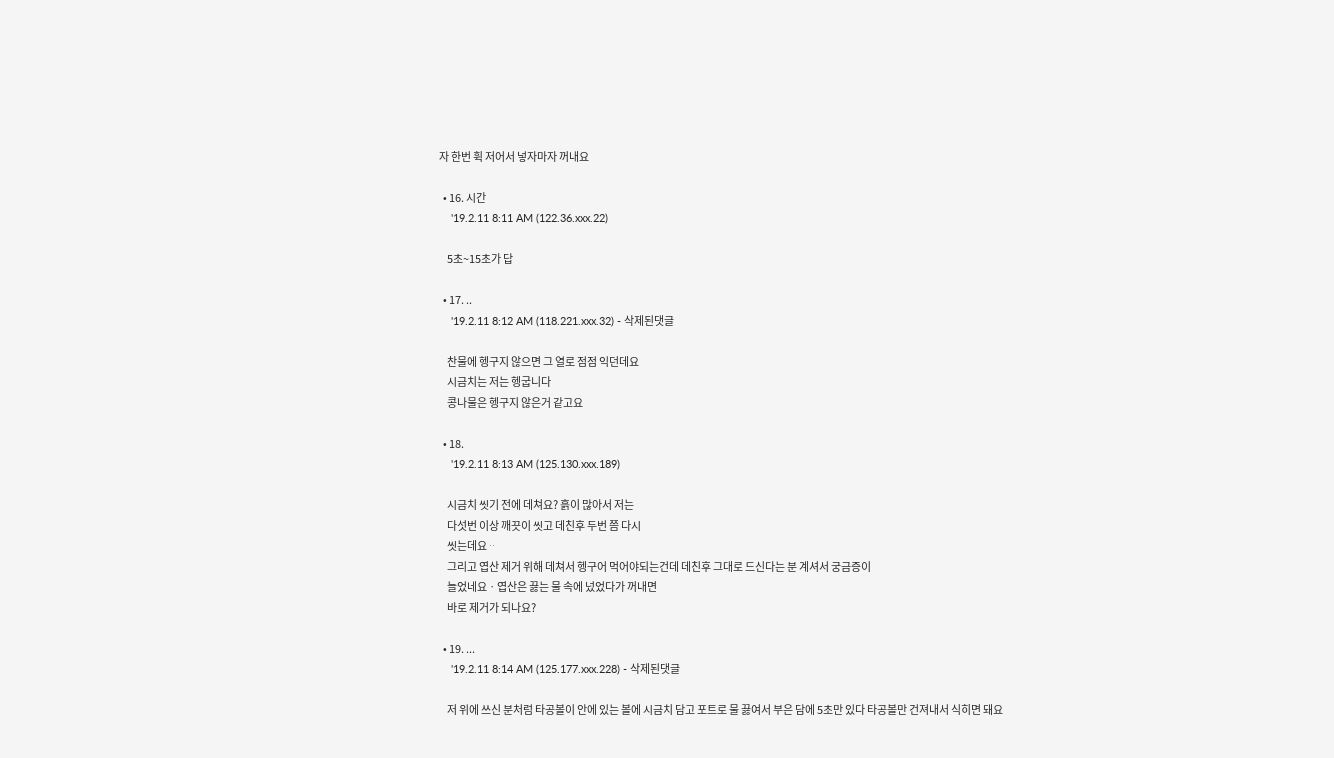자 한번 휙 저어서 넣자마자 꺼내요

  • 16. 시간
    '19.2.11 8:11 AM (122.36.xxx.22)

    5초~15초가 답

  • 17. ..
    '19.2.11 8:12 AM (118.221.xxx.32) - 삭제된댓글

    찬물에 헹구지 않으면 그 열로 점점 익던데요
    시금치는 저는 헹굽니다
    콩나물은 헹구지 않은거 같고요

  • 18.
    '19.2.11 8:13 AM (125.130.xxx.189)

    시금치 씻기 전에 데쳐요? 흙이 많아서 저는
    다섯번 이상 깨끗이 씻고 데친후 두번 쯤 다시
    씻는데요ᆢ
    그리고 엽산 제거 위해 데쳐서 헹구어 먹어야되는건데 데친후 그대로 드신다는 분 계셔서 궁금증이
    늘었네요ㆍ엽산은 끓는 물 속에 넜었다가 꺼내면
    바로 제거가 되나요?

  • 19. ...
    '19.2.11 8:14 AM (125.177.xxx.228) - 삭제된댓글

    저 위에 쓰신 분처럼 타공볼이 안에 있는 볼에 시금치 담고 포트로 물 끓여서 부은 담에 5초만 있다 타공볼만 건져내서 식히면 돼요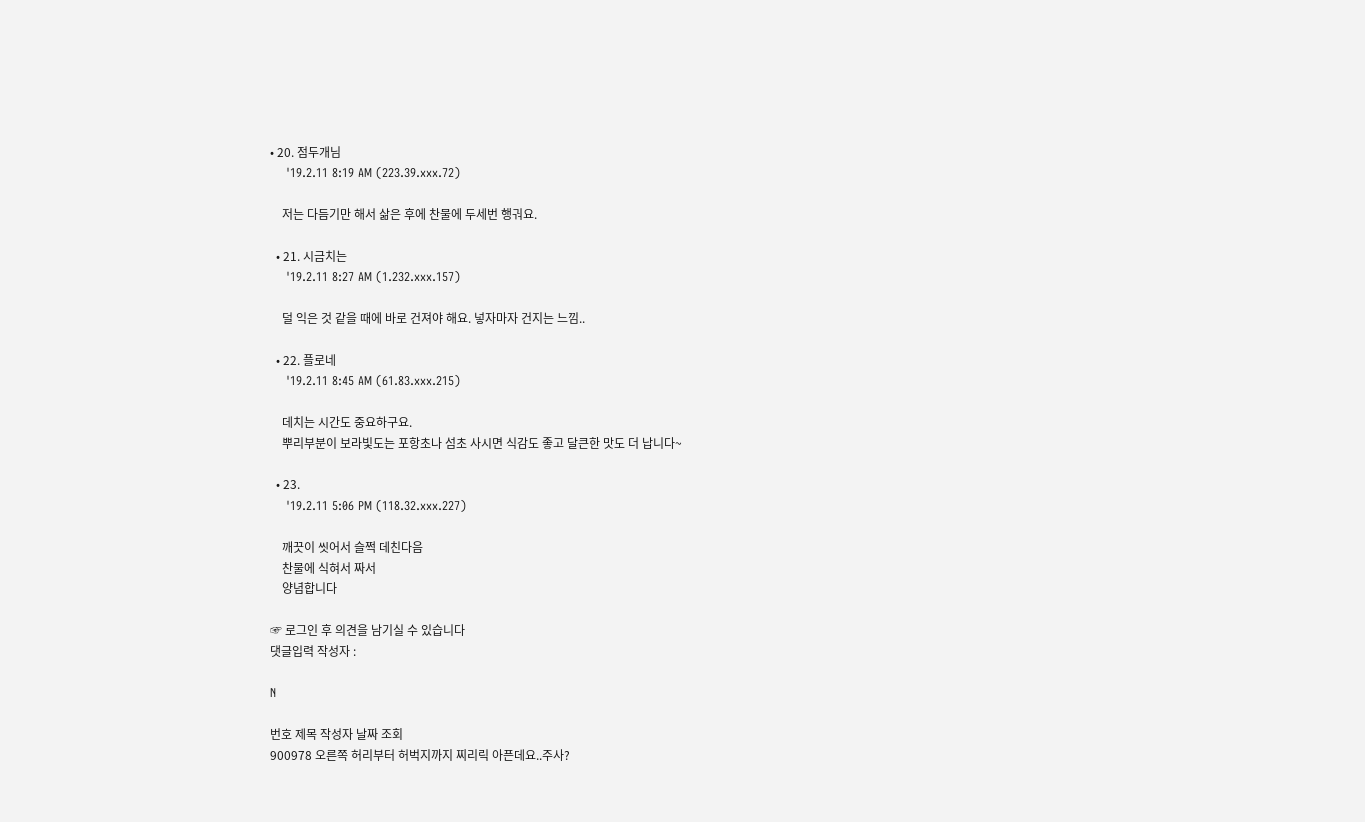• 20. 점두개님
    '19.2.11 8:19 AM (223.39.xxx.72)

    저는 다듬기만 해서 삶은 후에 찬물에 두세번 행궈요.

  • 21. 시금치는
    '19.2.11 8:27 AM (1.232.xxx.157)

    덜 익은 것 같을 때에 바로 건져야 해요. 넣자마자 건지는 느낌..

  • 22. 플로네
    '19.2.11 8:45 AM (61.83.xxx.215)

    데치는 시간도 중요하구요.
    뿌리부분이 보라빛도는 포항초나 섬초 사시면 식감도 좋고 달큰한 맛도 더 납니다~

  • 23.
    '19.2.11 5:06 PM (118.32.xxx.227)

    깨끗이 씻어서 슬쩍 데친다음
    찬물에 식혀서 짜서
    양념합니다

☞ 로그인 후 의견을 남기실 수 있습니다
댓글입력 작성자 :

N

번호 제목 작성자 날짜 조회
900978 오른쪽 허리부터 허벅지까지 찌리릭 아픈데요..주사?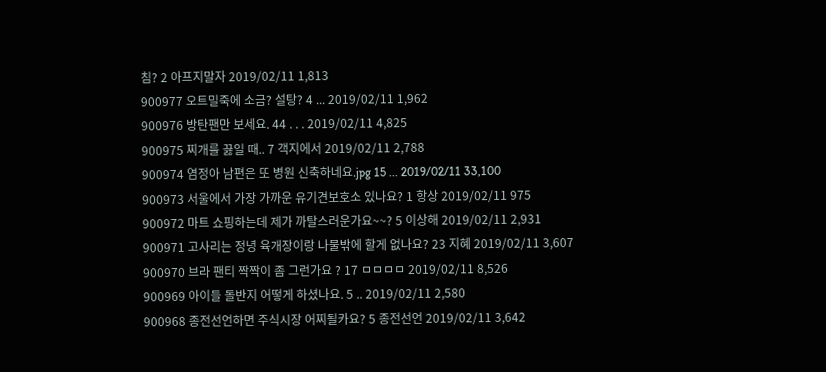침? 2 아프지말자 2019/02/11 1,813
900977 오트밀죽에 소금? 설탕? 4 ... 2019/02/11 1,962
900976 방탄팬만 보세요. 44 . . . 2019/02/11 4,825
900975 찌개를 끓일 때.. 7 객지에서 2019/02/11 2,788
900974 염정아 남편은 또 병원 신축하네요.jpg 15 ... 2019/02/11 33,100
900973 서울에서 가장 가까운 유기견보호소 있나요? 1 항상 2019/02/11 975
900972 마트 쇼핑하는데 제가 까탈스러운가요~~? 5 이상해 2019/02/11 2,931
900971 고사리는 정녕 육개장이랑 나물밖에 할게 없나요? 23 지혜 2019/02/11 3,607
900970 브라 팬티 짝짝이 좀 그런가요 ? 17 ㅁㅁㅁㅁ 2019/02/11 8,526
900969 아이들 돌반지 어떻게 하셨나요. 5 .. 2019/02/11 2,580
900968 종전선언하면 주식시장 어찌될카요? 5 종전선언 2019/02/11 3,642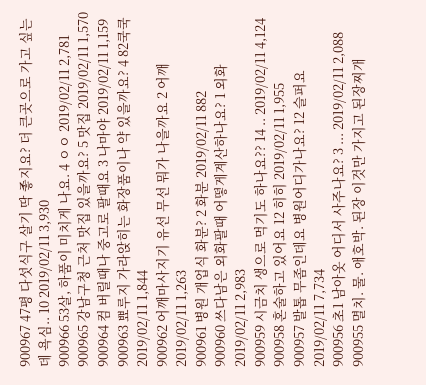900967 47평 다섯식구 살기 딱 좋지요? 더 큰곳으로 가고 싶는데 욕심.. 10 2019/02/11 3,930
900966 53살, 하품이 미치게 나요. 4 ㅇㅇ 2019/02/11 2,781
900965 강남구청 근처 맛집 있을까요? 5 맛집 2019/02/11 1,570
900964 컴 버릴때나 중고로 팔때요 3 나마야 2019/02/11 1,159
900963 뾰루지 가라앉히는 화장품이나 약 있을까요? 4 82쿡쿡 2019/02/11 1,844
900962 어깨마사지기 유선 무선 뭐가 나을까요 2 어깨 2019/02/11 1,263
900961 병원 개업식 화분? 2 화분 2019/02/11 882
900960 쓰다남은 외화팔때 어떻게계산하나요? 1 외화 2019/02/11 2,983
900959 시금치 생으로 먹기도 하나요?? 14 .. 2019/02/11 4,124
900958 혼술하고 있어요 12 히히 2019/02/11 1,955
900957 발톱 무좀인데요 병원어디가나요? 12 슬퍼요 2019/02/11 7,734
900956 초1 남아옷 어디서 사주나요? 3 ... 2019/02/11 2,088
900955 멸치. 물. 애호박. 된장 이것만 가지고 된장찌개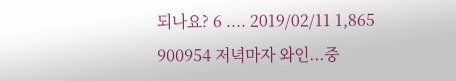되나요? 6 .... 2019/02/11 1,865
900954 저녁마자 와인...중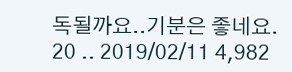독될까요..기분은 좋네요. 20 .. 2019/02/11 4,982